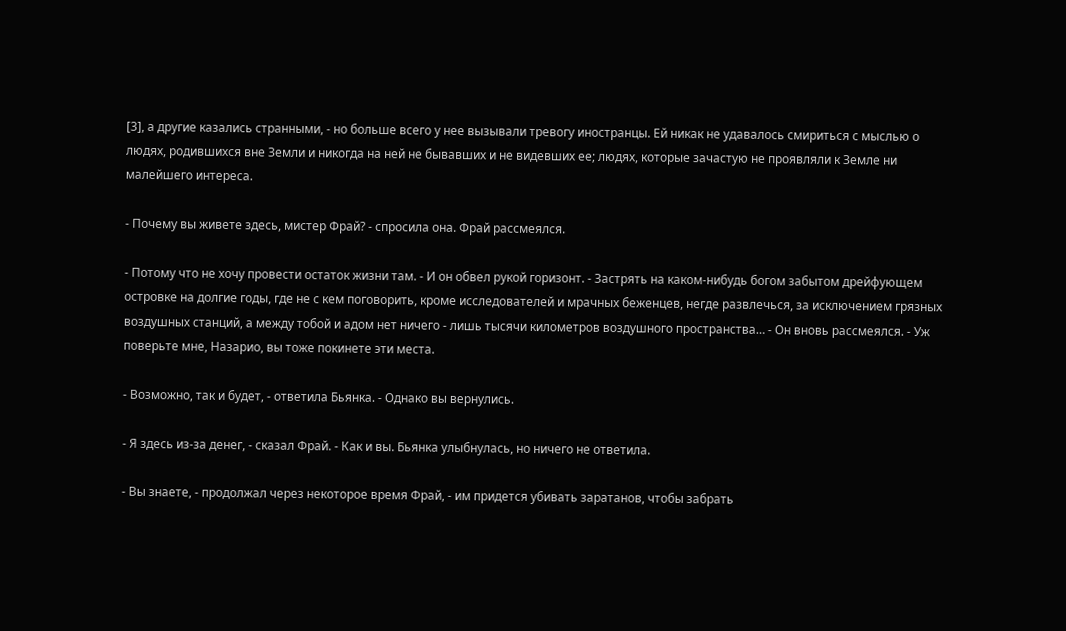[3], а другие казались странными, - но больше всего у нее вызывали тревогу иностранцы. Ей никак не удавалось смириться с мыслью о людях, родившихся вне Земли и никогда на ней не бывавших и не видевших ее; людях, которые зачастую не проявляли к Земле ни малейшего интереса.

- Почему вы живете здесь, мистер Фрай? - спросила она. Фрай рассмеялся.

- Потому что не хочу провести остаток жизни там. - И он обвел рукой горизонт. - Застрять на каком-нибудь богом забытом дрейфующем островке на долгие годы, где не с кем поговорить, кроме исследователей и мрачных беженцев, негде развлечься, за исключением грязных воздушных станций, а между тобой и адом нет ничего - лишь тысячи километров воздушного пространства… - Он вновь рассмеялся. - Уж поверьте мне, Назарио, вы тоже покинете эти места.

- Возможно, так и будет, - ответила Бьянка. - Однако вы вернулись.

- Я здесь из-за денег, - сказал Фрай. - Как и вы. Бьянка улыбнулась, но ничего не ответила.

- Вы знаете, - продолжал через некоторое время Фрай, - им придется убивать заратанов, чтобы забрать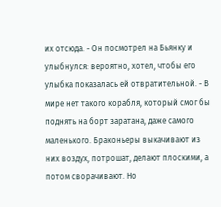их отсюда. - Он посмотрел на Бьянку и улыбнулся: вероятно, хотел, чтобы его улыбка показалась ей отвратительной. - В мире нет такого корабля, который смог бы поднять на борт заратана, даже самого маленького. Браконьеры выкачивают из них воздух, потрошат, делают плоскими, а потом сворачивают. Но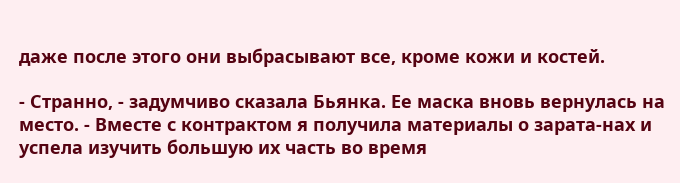даже после этого они выбрасывают все, кроме кожи и костей.

- Странно, - задумчиво сказала Бьянка. Ее маска вновь вернулась на место. - Вместе с контрактом я получила материалы о зарата-нах и успела изучить большую их часть во время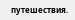путешествия.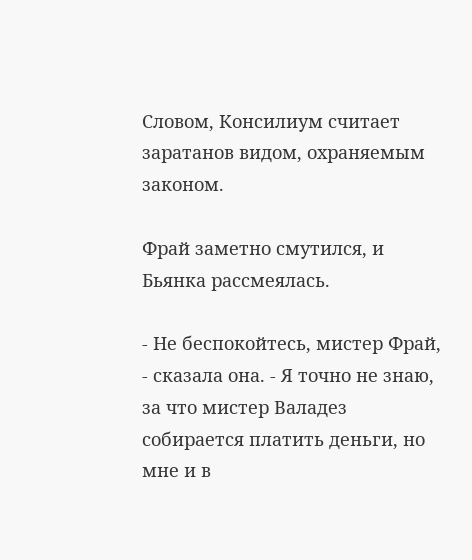Словом, Консилиум считает заратанов видом, охраняемым законом.

Фрай заметно смутился, и Бьянка рассмеялась.

- Не беспокойтесь, мистер Фрай, - сказала она. - Я точно не знаю, за что мистер Валадез собирается платить деньги, но мне и в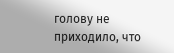голову не приходило, что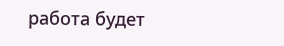работа будет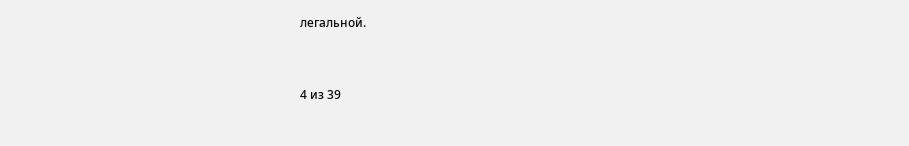легальной.



4 из 39